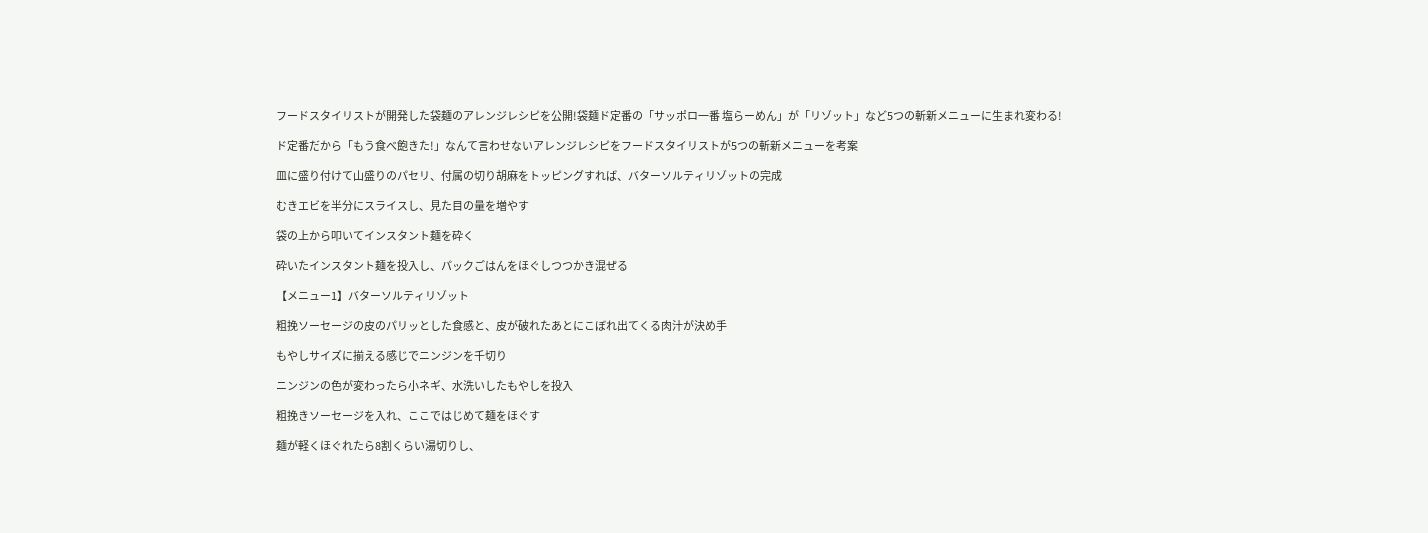フードスタイリストが開発した袋麺のアレンジレシピを公開!袋麺ド定番の「サッポロ一番 塩らーめん」が「リゾット」など5つの斬新メニューに生まれ変わる!

ド定番だから「もう食べ飽きた!」なんて言わせないアレンジレシピをフードスタイリストが5つの斬新メニューを考案

皿に盛り付けて山盛りのパセリ、付属の切り胡麻をトッピングすれば、バターソルティリゾットの完成

むきエビを半分にスライスし、見た目の量を増やす

袋の上から叩いてインスタント麺を砕く

砕いたインスタント麺を投入し、パックごはんをほぐしつつかき混ぜる

【メニュー1】バターソルティリゾット

粗挽ソーセージの皮のパリッとした食感と、皮が破れたあとにこぼれ出てくる肉汁が決め手

もやしサイズに揃える感じでニンジンを千切り

ニンジンの色が変わったら小ネギ、水洗いしたもやしを投入

粗挽きソーセージを入れ、ここではじめて麺をほぐす

麺が軽くほぐれたら8割くらい湯切りし、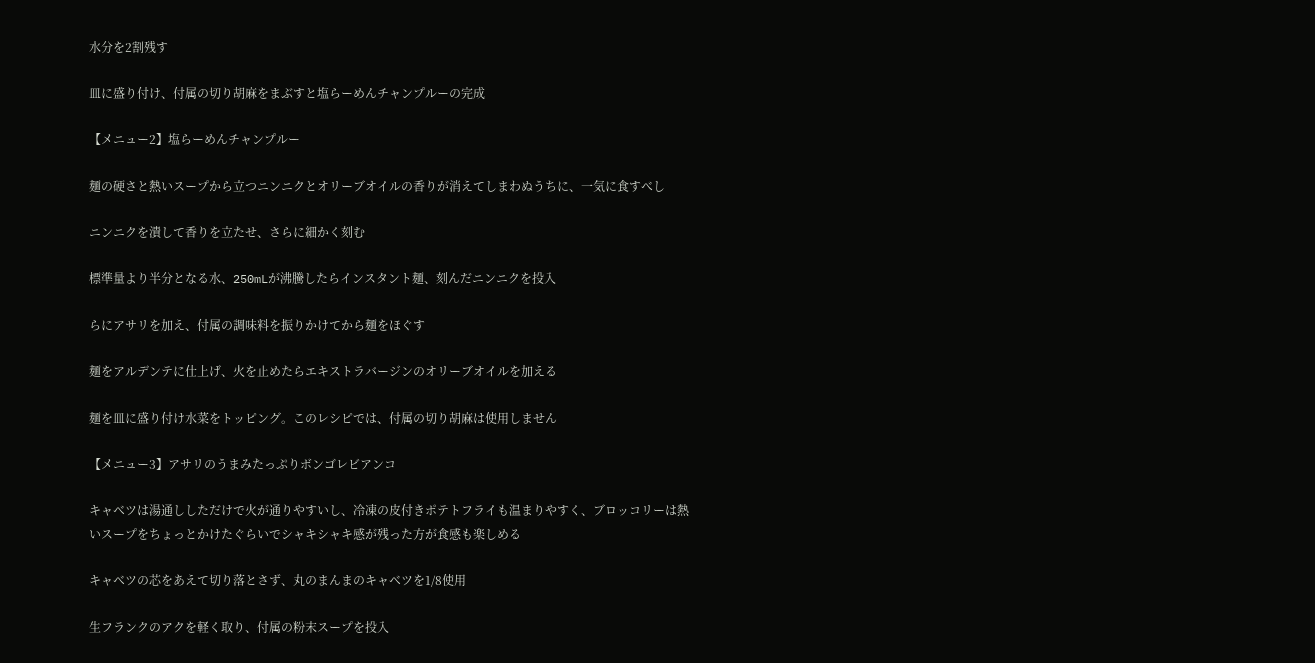水分を2割残す

皿に盛り付け、付属の切り胡麻をまぶすと塩らーめんチャンプルーの完成

【メニュー2】塩らーめんチャンプルー

麺の硬さと熱いスープから立つニンニクとオリーブオイルの香りが消えてしまわぬうちに、一気に食すべし

ニンニクを潰して香りを立たせ、さらに細かく刻む

標準量より半分となる水、250mLが沸騰したらインスタント麺、刻んだニンニクを投入

らにアサリを加え、付属の調味料を振りかけてから麺をほぐす

麺をアルデンテに仕上げ、火を止めたらエキストラバージンのオリーブオイルを加える

麺を皿に盛り付け水菜をトッピング。このレシピでは、付属の切り胡麻は使用しません

【メニュー3】アサリのうまみたっぷりボンゴレビアンコ

キャベツは湯通ししただけで火が通りやすいし、冷凍の皮付きポテトフライも温まりやすく、ブロッコリーは熱いスープをちょっとかけたぐらいでシャキシャキ感が残った方が食感も楽しめる

キャベツの芯をあえて切り落とさず、丸のまんまのキャベツを1/8使用

生フランクのアクを軽く取り、付属の粉末スープを投入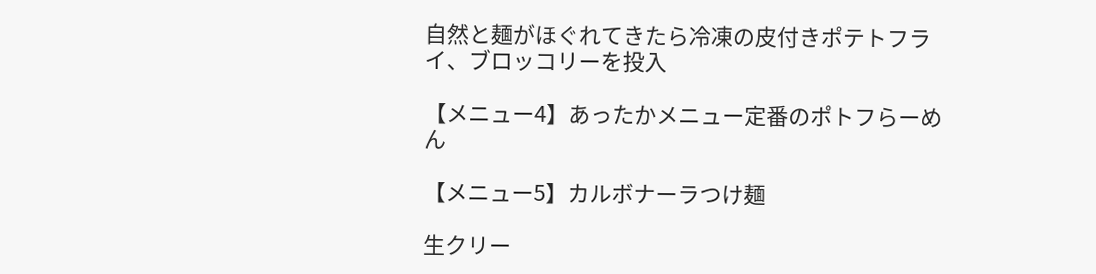自然と麺がほぐれてきたら冷凍の皮付きポテトフライ、ブロッコリーを投入

【メニュー4】あったかメニュー定番のポトフらーめん

【メニュー5】カルボナーラつけ麺

生クリー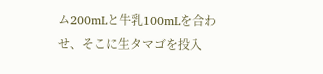ム200mLと牛乳100mLを合わせ、そこに生タマゴを投入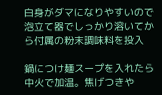白身がダマになりやすいので泡立て器でしっかり溶いてから付属の粉末調味料を投入

鍋につけ麺スープを入れたら中火で加温。焦げつきや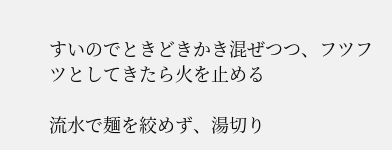すいのでときどきかき混ぜつつ、フツフツとしてきたら火を止める

流水で麺を絞めず、湯切り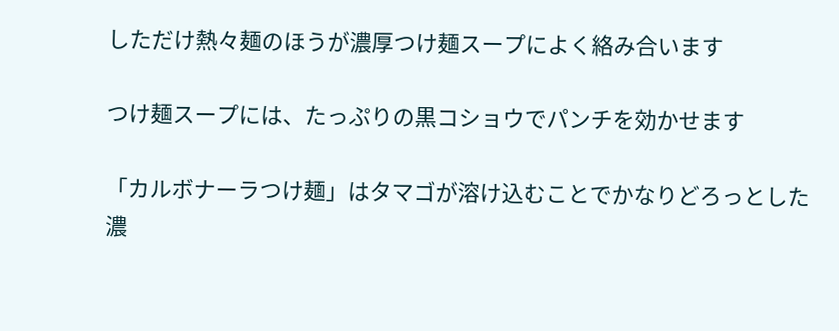しただけ熱々麺のほうが濃厚つけ麺スープによく絡み合います

つけ麺スープには、たっぷりの黒コショウでパンチを効かせます

「カルボナーラつけ麺」はタマゴが溶け込むことでかなりどろっとした濃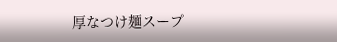厚なつけ麺スープ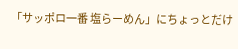「サッポロ一番 塩らーめん」にちょっとだけ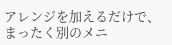アレンジを加えるだけで、まったく別のメニ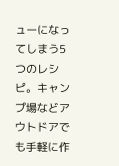ューになってしまう5つのレシピ。キャンプ場などアウトドアでも手軽に作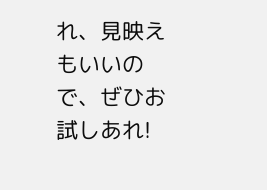れ、見映えもいいので、ぜひお試しあれ!